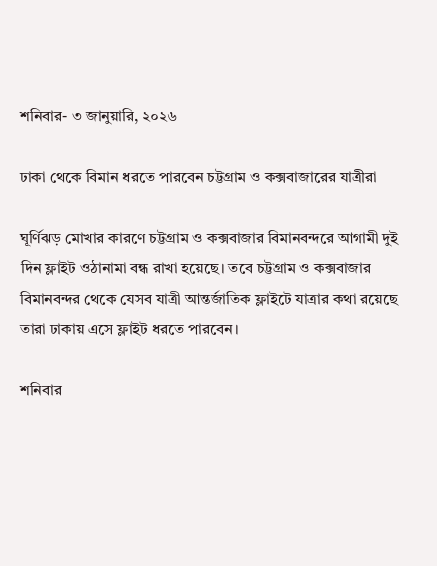শনিবার- ৩ জানুয়ারি, ২০২৬

ঢাকা থেকে বিমান ধরতে পারবেন চট্টগ্রাম ও কক্সবাজারের যাত্রীরা

ঘূর্ণিঝড় মোখার কারণে চট্টগ্রাম ও কক্সবাজার বিমানবন্দরে আগামী দুই দিন ফ্লাইট ওঠানামা বন্ধ রাখা হয়েছে। তবে চট্টগ্রাম ও কক্সবাজার বিমানবন্দর থেকে যেসব যাত্রী আন্তর্জাতিক ফ্লাইটে যাত্রার কথা রয়েছে তারা ঢাকায় এসে ফ্লাইট ধরতে পারবেন।

শনিবার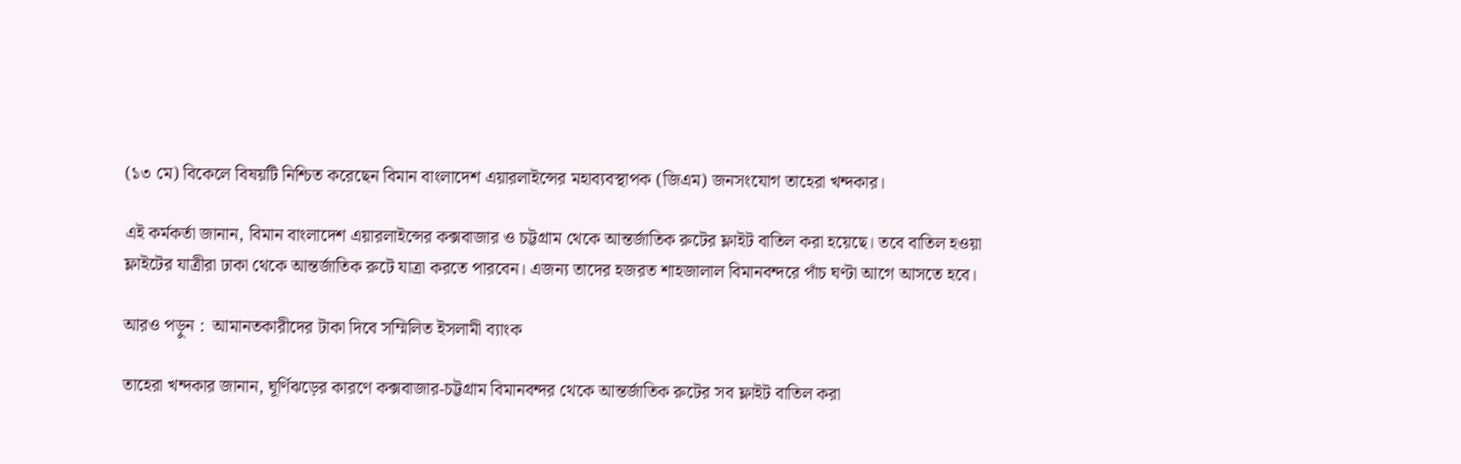(১৩ মে) বিকেলে বিষয়টি নিশ্চিত করেছেন বিমান বাংলাদেশ এয়ারলাইন্সের মহাব্যবস্থাপক (জিএম) জনসংযোগ তাহেরা খন্দকার।

এই কর্মকর্তা জানান, বিমান বাংলাদেশ এয়ারলাইন্সের কক্সবাজার ও চট্টগ্রাম থেকে আন্তর্জাতিক রুটের ফ্লাইট বাতিল করা হয়েছে। তবে বাতিল হওয়া ফ্লাইটের যাত্রীরা ঢাকা থেকে আন্তর্জাতিক রুটে যাত্রা করতে পারবেন। এজন্য তাদের হজরত শাহজালাল বিমানবন্দরে পাঁচ ঘণ্টা আগে আসতে হবে।

আরও পড়ুন :  আমানতকারীদের টাকা দিবে সম্মিলিত ইসলামী ব্যাংক

তাহেরা খন্দকার জানান, ঘূর্ণিঝড়ের কারণে কক্সবাজার-চট্টগ্রাম বিমানবন্দর থেকে আন্তর্জাতিক রুটের সব ফ্লাইট বাতিল করা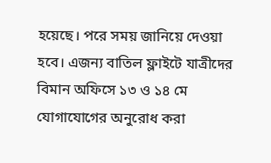হয়েছে। পরে সময় জানিয়ে দেওয়া হবে। এজন্য বাতিল ফ্লাইটে যাত্রীদের বিমান অফিসে ১৩ ও ১৪ মে যোগাযোগের অনুরোধ করা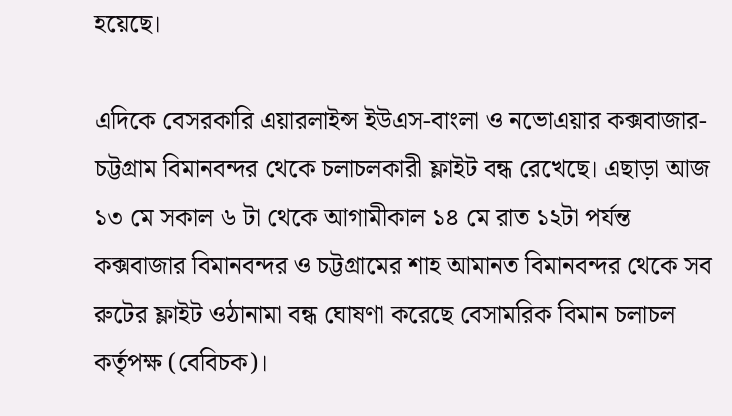হয়েছে।

এদিকে বেসরকারি এয়ারলাইন্স ইউএস-বাংলা ও নভোএয়ার কক্সবাজার-চট্টগ্রাম বিমানবন্দর থেকে চলাচলকারী ফ্লাইট বন্ধ রেখেছে। এছাড়া আজ ১৩ মে সকাল ৬ টা থেকে আগামীকাল ১৪ মে রাত ১২টা পর্যন্ত কক্সবাজার বিমানবন্দর ও চট্টগ্রামের শাহ আমানত বিমানবন্দর থেকে সব রুটের ফ্লাইট ওঠানামা বন্ধ ঘোষণা করেছে বেসামরিক বিমান চলাচল কর্তৃপক্ষ (বেবিচক)।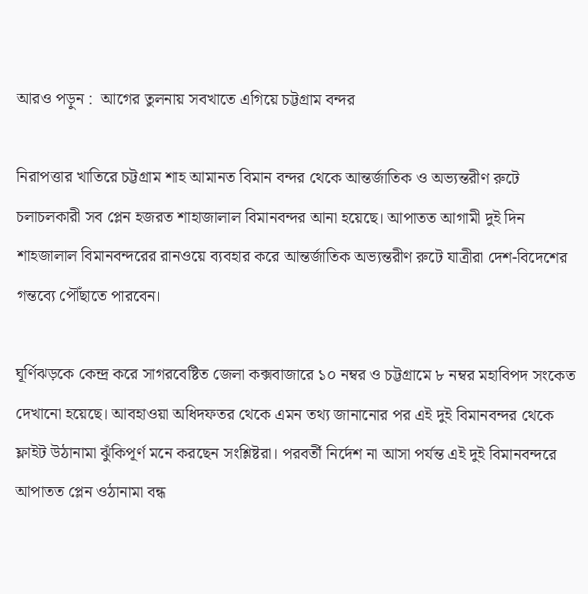আরও পড়ুন :  আগের তুলনায় সবখাতে এগিয়ে চট্টগ্রাম বন্দর

নিরাপত্তার খাতিরে চট্টগ্রাম শাহ আমানত বিমান বন্দর থেকে আন্তর্জাতিক ও অভ্যন্তরীণ রুটে চলাচলকারী সব প্লেন হজরত শাহাজালাল বিমানবন্দর আনা হয়েছে। আপাতত আগামী দুই দিন শাহজালাল বিমানবন্দরের রানওয়ে ব্যবহার করে আন্তর্জাতিক অভ্যন্তরীণ রুটে যাত্রীরা দেশ-বিদেশের গন্তব্যে পৌঁছাতে পারবেন।

ঘূর্ণিঝড়কে কেন্দ্র করে সাগরবেষ্টিত জেলা কক্সবাজারে ১০ নম্বর ও চট্টগ্রামে ৮ নম্বর মহাবিপদ সংকেত দেখানো হয়েছে। আবহাওয়া অধিদফতর থেকে এমন তথ্য জানানোর পর এই দুই বিমানবন্দর থেকে ফ্লাইট উঠানামা ঝুঁকিপূর্ণ মনে করছেন সংশ্লিষ্টরা। পরবর্তী নির্দেশ না আসা পর্যন্ত এই দুই বিমানবন্দরে আপাতত প্লেন ওঠানামা বন্ধ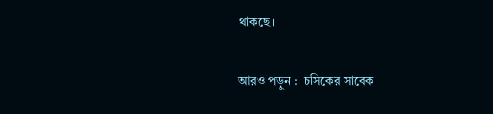থাকছে।

আরও পড়ুন :  চসিকের সাবেক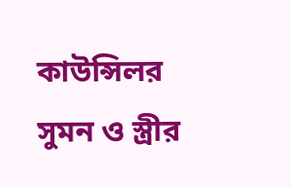কাউন্সিলর সুমন ও স্ত্রীর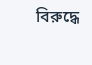বিরুদ্ধে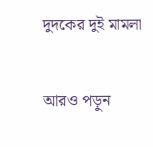দুদকের দুই মামলা

আরও পড়ুন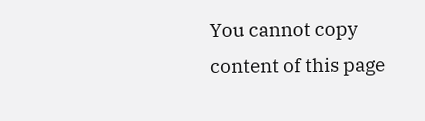You cannot copy content of this page